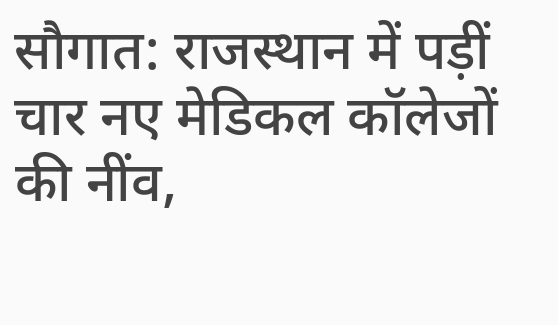सौगात: राजस्थान में पड़ीं चार नए मेडिकल कॉलेजों की नींव,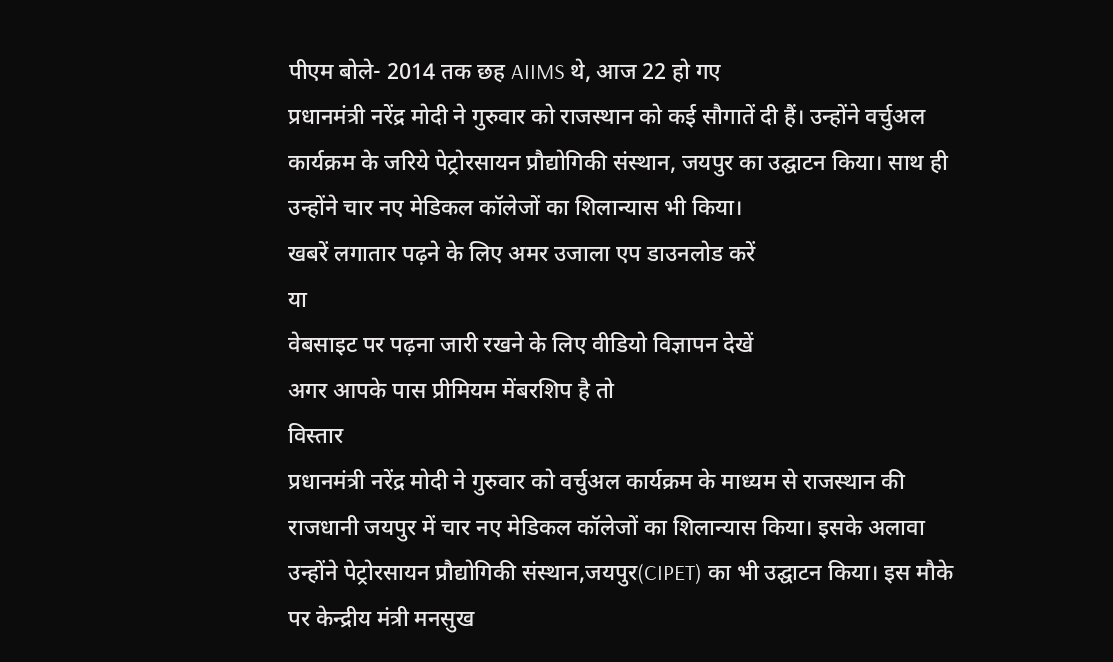पीएम बोले- 2014 तक छह AIIMS थे, आज 22 हो गए
प्रधानमंत्री नरेंद्र मोदी ने गुरुवार को राजस्थान को कई सौगातें दी हैं। उन्होंने वर्चुअल कार्यक्रम के जरिये पेट्रोरसायन प्रौद्योगिकी संस्थान, जयपुर का उद्घाटन किया। साथ ही उन्होंने चार नए मेडिकल कॉलेजों का शिलान्यास भी किया।
खबरें लगातार पढ़ने के लिए अमर उजाला एप डाउनलोड करें
या
वेबसाइट पर पढ़ना जारी रखने के लिए वीडियो विज्ञापन देखें
अगर आपके पास प्रीमियम मेंबरशिप है तो
विस्तार
प्रधानमंत्री नरेंद्र मोदी ने गुरुवार को वर्चुअल कार्यक्रम के माध्यम से राजस्थान की राजधानी जयपुर में चार नए मेडिकल कॉलेजों का शिलान्यास किया। इसके अलावा उन्होंने पेट्रोरसायन प्रौद्योगिकी संस्थान,जयपुर(CIPET) का भी उद्घाटन किया। इस मौके पर केन्द्रीय मंत्री मनसुख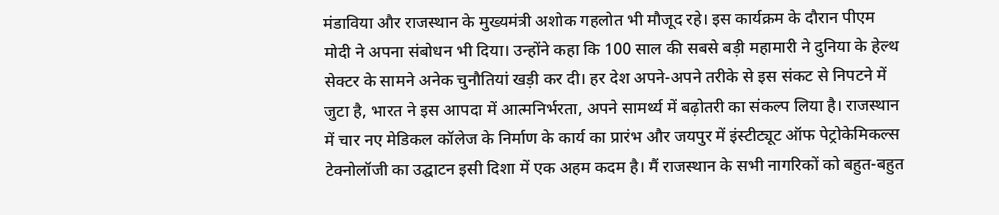मंडाविया और राजस्थान के मुख्यमंत्री अशोक गहलोत भी मौजूद रहे। इस कार्यक्रम के दौरान पीएम मोदी ने अपना संबोधन भी दिया। उन्होंने कहा कि 100 साल की सबसे बड़ी महामारी ने दुनिया के हेल्थ सेक्टर के सामने अनेक चुनौतियां खड़ी कर दी। हर देश अपने-अपने तरीके से इस संकट से निपटने में जुटा है, भारत ने इस आपदा में आत्मनिर्भरता, अपने सामर्थ्य में बढ़ोतरी का संकल्प लिया है। राजस्थान में चार नए मेडिकल कॉलेज के निर्माण के कार्य का प्रारंभ और जयपुर में इंस्टीट्यूट ऑफ पेट्रोकेमिकल्स टेक्नोलॉजी का उद्घाटन इसी दिशा में एक अहम कदम है। मैं राजस्थान के सभी नागरिकों को बहुत-बहुत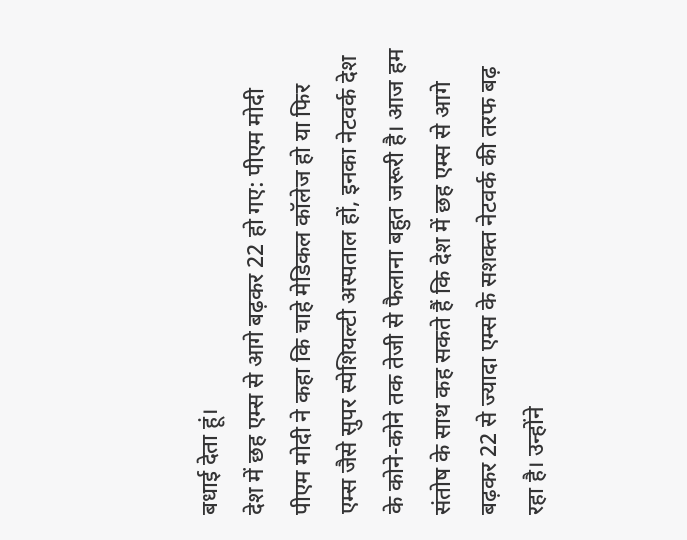बधाई देता हूं।
देश में छह एम्स से आगे बढ़कर 22 हो गए: पीएम मोदी
पीएम मोदी ने कहा कि चाहे मेडिकल कॉलेज हो या फिर एम्स जैसे सुपर स्पेशियल्टी अस्पताल हों, इनका नेटवर्क देश के कोने-कोने तक तेजी से फैलाना बहुत जरूरी है। आज हम संतोष के साथ कह सकते हैं कि देश में छह एम्स से आगे बढ़कर 22 से ज्यादा एम्स के सशक्त नेटवर्क की तरफ बढ़ रहा है। उन्होंने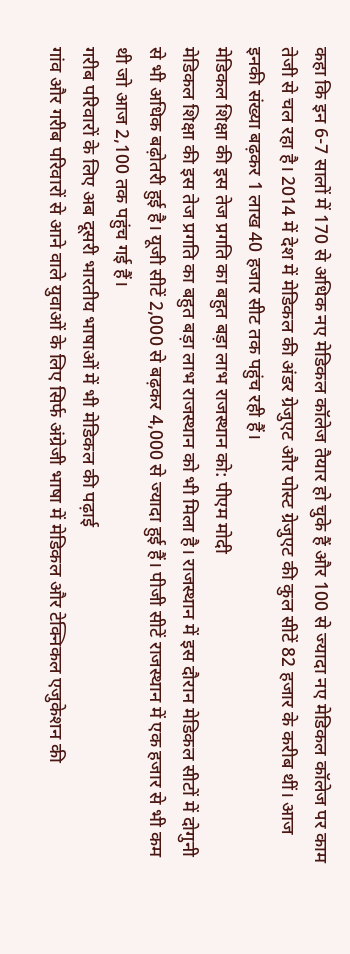कहा कि इन 6-7 सालों में 170 से अधिक नए मेडिकल कॉलेज तैयार हो चुके हैं और 100 से ज्यादा नए मेडिकल कॉलेज पर काम तेजी से चल रहा है। 2014 में देश में मेडिकल की अंडर ग्रेजुएट और पोस्ट ग्रेजुएट की कुल सीटें 82 हजार के करीब थीं। आज इनकी संख्या बढ़कर 1 लाख 40 हजार सीट तक पहुंच रही हैं।
मेडिकल शिक्षा की इस तेज प्रगति का बहुत बड़ा लाभ राजस्थान को: पीएम मोदी
मेडिकल शिक्षा की इस तेज प्रगति का बहुत बड़ा लाभ राजस्थान को भी मिला है। राजस्थान में इस दौरान मेडिकल सीटों में दोगुनी से भी अधिक बढ़ोतरी हुई है। यूजी सीटें 2,000 से बढ़कर 4,000 से ज्यादा हुई हैं। पीजी सीटें राजस्थान में एक हजार से भी कम थी जो आज 2,100 तक पहुंच गई हैं।
गरीब परिवारों के लिए अब दूसरी भारतीय भाषाओं में भी मेडिकल की पढ़ाई
गांव और गरीब परिवारों से आने वाले युवाओं के लिए सिर्फ अंग्रेजी भाषा में मेडिकल और टेक्निकल एजुकेशन की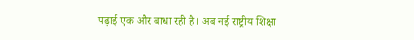पढ़ाई एक और बाधा रही है। अब नई राष्ट्रीय शिक्षा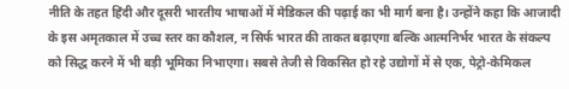नीति के तहत हिंदी और दूसरी भारतीय भाषाओं में मेडिकल की पढ़ाई का भी मार्ग बना है। उन्होंने कहा कि आजादी के इस अमृतकाल में उच्च स्तर का कौशल, न सिर्फ भारत की ताकत बढ़ाएगा बल्कि आत्मनिर्भर भारत के संकल्प को सिद्ध करने में भी बड़ी भूमिका निभाएगा। सबसे तेजी से विकसित हो रहे उद्योगों में से एक, पेट्रो-केमिकल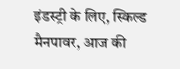इंडस्ट्री के लिए, स्किल्ड मैनपावर, आज की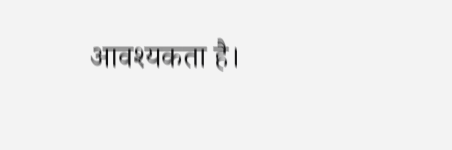आवश्यकता है।